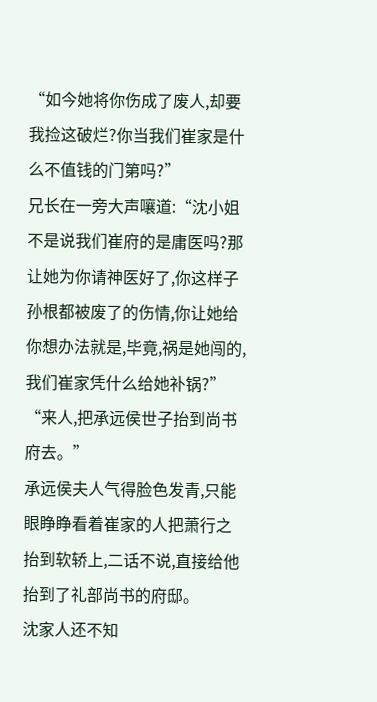“如今她将你伤成了废人,却要我捡这破烂?你当我们崔家是什么不值钱的门第吗?”
兄长在一旁大声嚷道:“沈小姐不是说我们崔府的是庸医吗?那让她为你请神医好了,你这样子孙根都被废了的伤情,你让她给你想办法就是,毕竟,祸是她闯的,我们崔家凭什么给她补锅?”
“来人,把承远侯世子抬到尚书府去。”
承远侯夫人气得脸色发青,只能眼睁睁看着崔家的人把萧行之抬到软轿上,二话不说,直接给他抬到了礼部尚书的府邸。
沈家人还不知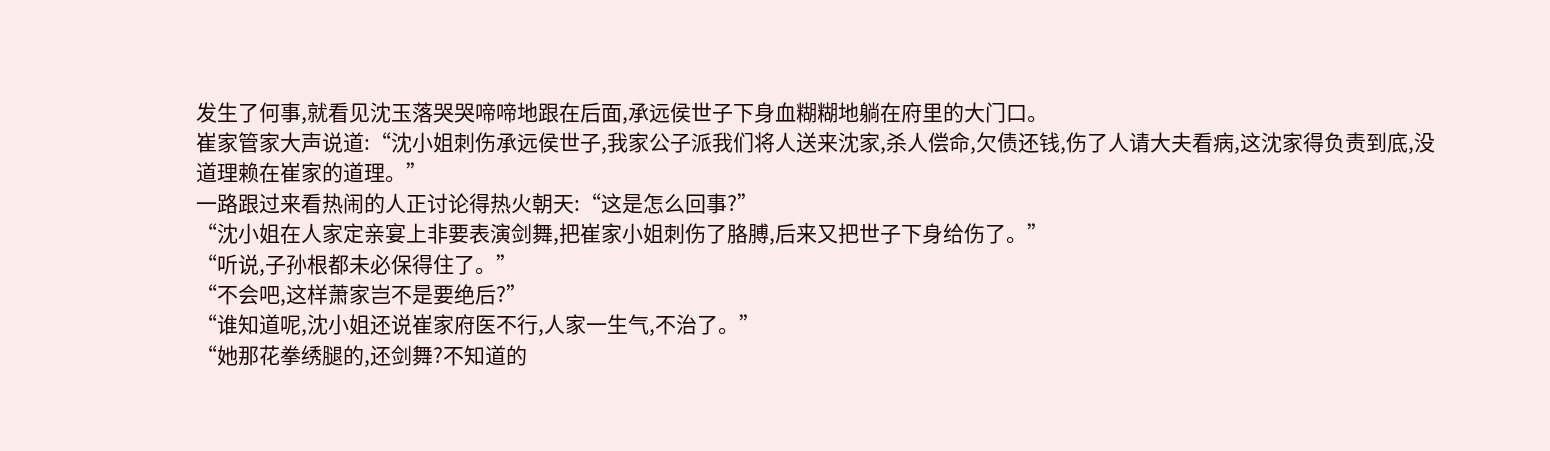发生了何事,就看见沈玉落哭哭啼啼地跟在后面,承远侯世子下身血糊糊地躺在府里的大门口。
崔家管家大声说道:“沈小姐刺伤承远侯世子,我家公子派我们将人送来沈家,杀人偿命,欠债还钱,伤了人请大夫看病,这沈家得负责到底,没道理赖在崔家的道理。”
一路跟过来看热闹的人正讨论得热火朝天:“这是怎么回事?”
“沈小姐在人家定亲宴上非要表演剑舞,把崔家小姐刺伤了胳膊,后来又把世子下身给伤了。”
“听说,子孙根都未必保得住了。”
“不会吧,这样萧家岂不是要绝后?”
“谁知道呢,沈小姐还说崔家府医不行,人家一生气,不治了。”
“她那花拳绣腿的,还剑舞?不知道的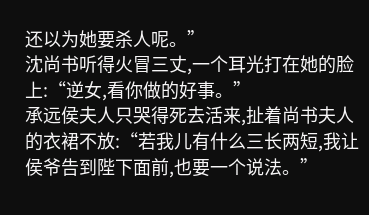还以为她要杀人呢。”
沈尚书听得火冒三丈,一个耳光打在她的脸上:“逆女,看你做的好事。”
承远侯夫人只哭得死去活来,扯着尚书夫人的衣裙不放:“若我儿有什么三长两短,我让侯爷告到陛下面前,也要一个说法。”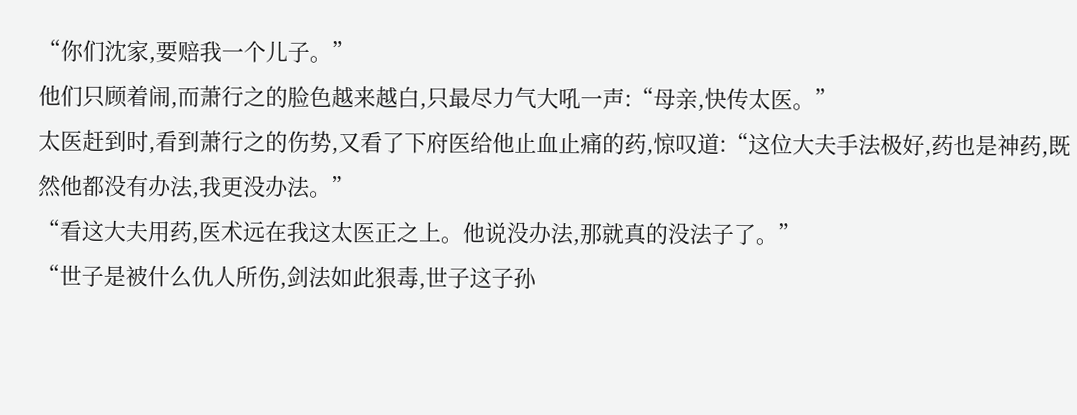“你们沈家,要赔我一个儿子。”
他们只顾着闹,而萧行之的脸色越来越白,只最尽力气大吼一声:“母亲,快传太医。”
太医赶到时,看到萧行之的伤势,又看了下府医给他止血止痛的药,惊叹道:“这位大夫手法极好,药也是神药,既然他都没有办法,我更没办法。”
“看这大夫用药,医术远在我这太医正之上。他说没办法,那就真的没法子了。”
“世子是被什么仇人所伤,剑法如此狠毒,世子这子孙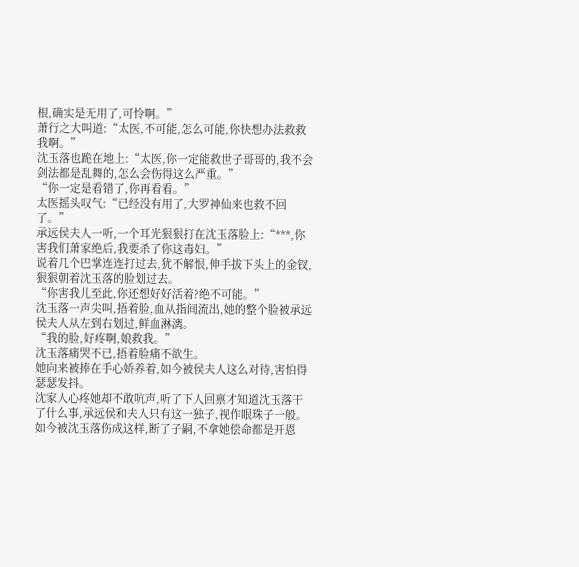根,确实是无用了,可怜啊。”
萧行之大叫道:“太医,不可能,怎么可能,你快想办法救救我啊。”
沈玉落也跪在地上:“太医,你一定能救世子哥哥的,我不会剑法都是乱舞的,怎么会伤得这么严重。”
“你一定是看错了,你再看看。”
太医摇头叹气:“已经没有用了,大罗神仙来也救不回了。”
承远侯夫人一听,一个耳光狠狠打在沈玉落脸上:“***,你害我们萧家绝后,我要杀了你这毒妇。”
说着几个巴掌连连打过去,犹不解恨,伸手拔下头上的金钗,狠狠朝着沈玉落的脸划过去。
“你害我儿至此,你还想好好活着?绝不可能。”
沈玉落一声尖叫,捂着脸,血从指间流出,她的整个脸被承远侯夫人从左到右划过,鲜血淋漓。
“我的脸,好疼啊,娘救我。”
沈玉落痛哭不已,捂着脸痛不欲生。
她向来被捧在手心娇养着,如今被侯夫人这么对待,害怕得瑟瑟发抖。
沈家人心疼她却不敢吭声,听了下人回禀才知道沈玉落干了什么事,承远侯和夫人只有这一独子,视作眼珠子一般。
如今被沈玉落伤成这样,断了子嗣,不拿她偿命都是开恩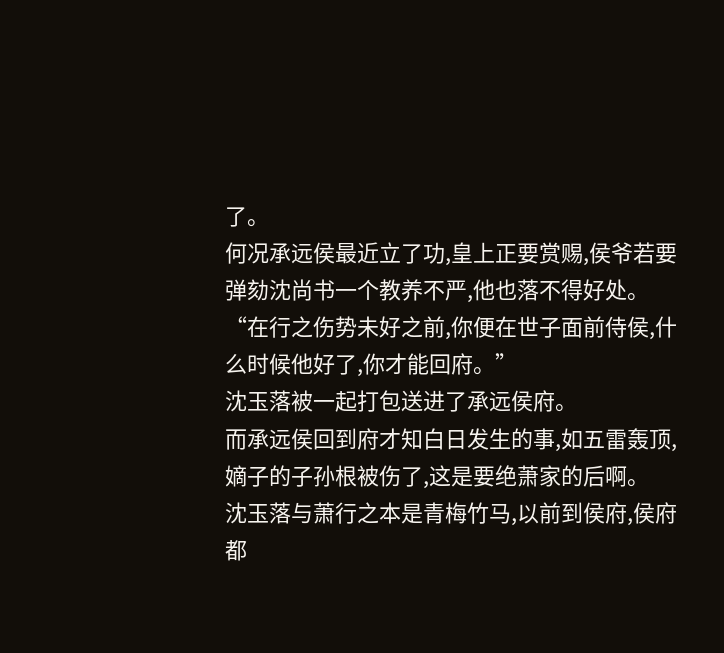了。
何况承远侯最近立了功,皇上正要赏赐,侯爷若要弹劾沈尚书一个教养不严,他也落不得好处。
“在行之伤势未好之前,你便在世子面前侍侯,什么时候他好了,你才能回府。”
沈玉落被一起打包送进了承远侯府。
而承远侯回到府才知白日发生的事,如五雷轰顶,嫡子的子孙根被伤了,这是要绝萧家的后啊。
沈玉落与萧行之本是青梅竹马,以前到侯府,侯府都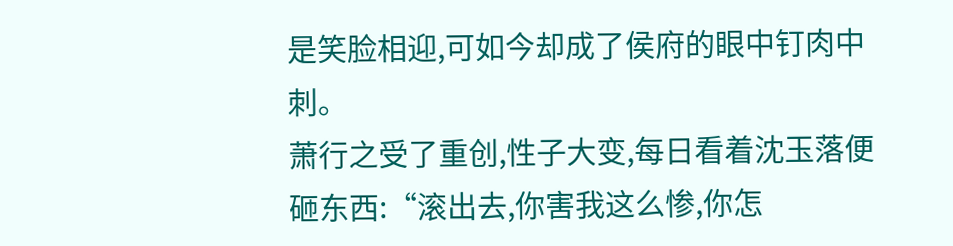是笑脸相迎,可如今却成了侯府的眼中钉肉中刺。
萧行之受了重创,性子大变,每日看着沈玉落便砸东西:“滚出去,你害我这么惨,你怎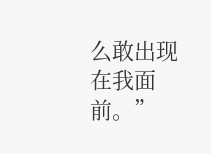么敢出现在我面前。”